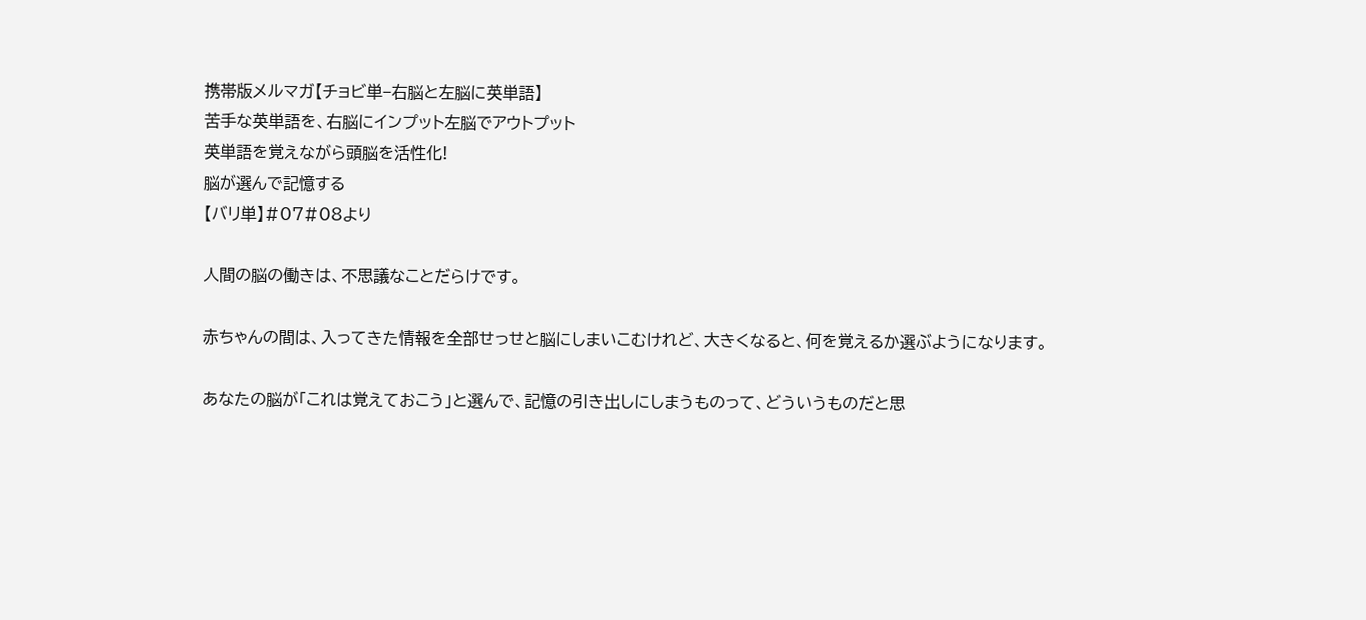携帯版メルマガ【チョビ単−右脳と左脳に英単語】
苦手な英単語を、右脳にインプット左脳でアウトプット
英単語を覚えながら頭脳を活性化!
脳が選んで記憶する
【バリ単】#07#08より

人間の脳の働きは、不思議なことだらけです。

赤ちゃんの間は、入ってきた情報を全部せっせと脳にしまいこむけれど、大きくなると、何を覚えるか選ぶようになります。

あなたの脳が「これは覚えておこう」と選んで、記憶の引き出しにしまうものって、どういうものだと思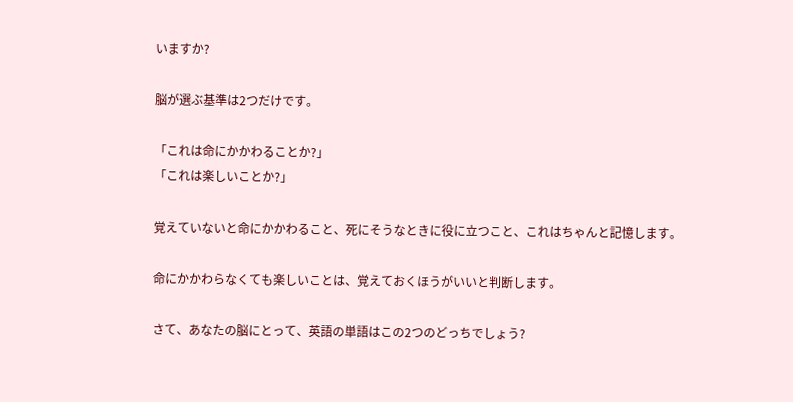いますか?

脳が選ぶ基準は2つだけです。

「これは命にかかわることか?」
「これは楽しいことか?」

覚えていないと命にかかわること、死にそうなときに役に立つこと、これはちゃんと記憶します。

命にかかわらなくても楽しいことは、覚えておくほうがいいと判断します。

さて、あなたの脳にとって、英語の単語はこの2つのどっちでしょう?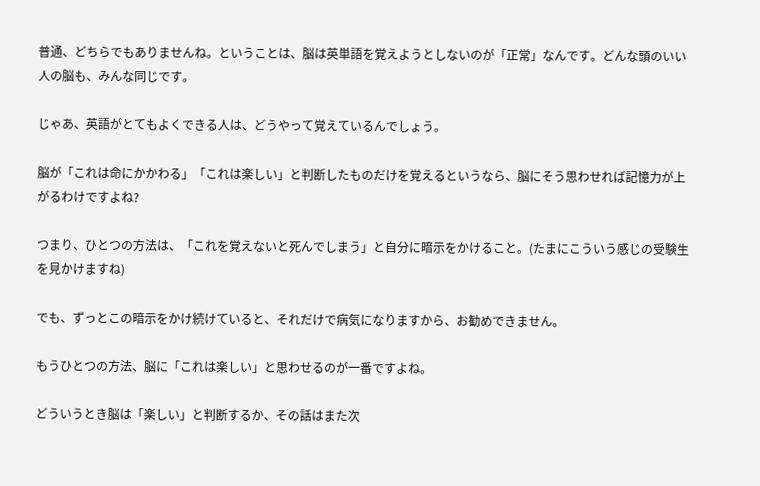普通、どちらでもありませんね。ということは、脳は英単語を覚えようとしないのが「正常」なんです。どんな頭のいい人の脳も、みんな同じです。

じゃあ、英語がとてもよくできる人は、どうやって覚えているんでしょう。

脳が「これは命にかかわる」「これは楽しい」と判断したものだけを覚えるというなら、脳にそう思わせれば記憶力が上がるわけですよね?

つまり、ひとつの方法は、「これを覚えないと死んでしまう」と自分に暗示をかけること。(たまにこういう感じの受験生を見かけますね)

でも、ずっとこの暗示をかけ続けていると、それだけで病気になりますから、お勧めできません。

もうひとつの方法、脳に「これは楽しい」と思わせるのが一番ですよね。

どういうとき脳は「楽しい」と判断するか、その話はまた次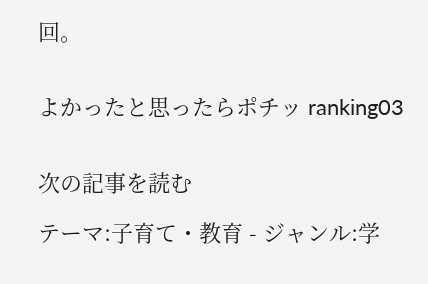回。


よかったと思ったらポチッ ranking03


次の記事を読む

テーマ:子育て・教育 - ジャンル:学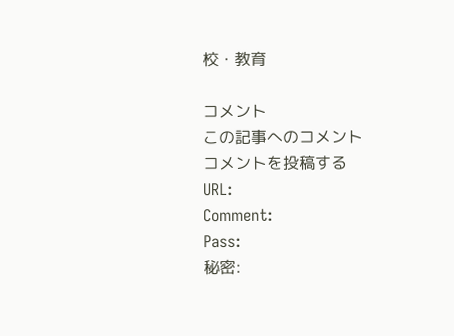校・教育

コメント
この記事へのコメント
コメントを投稿する
URL:
Comment:
Pass:
秘密: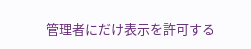管理者にだけ表示を許可する